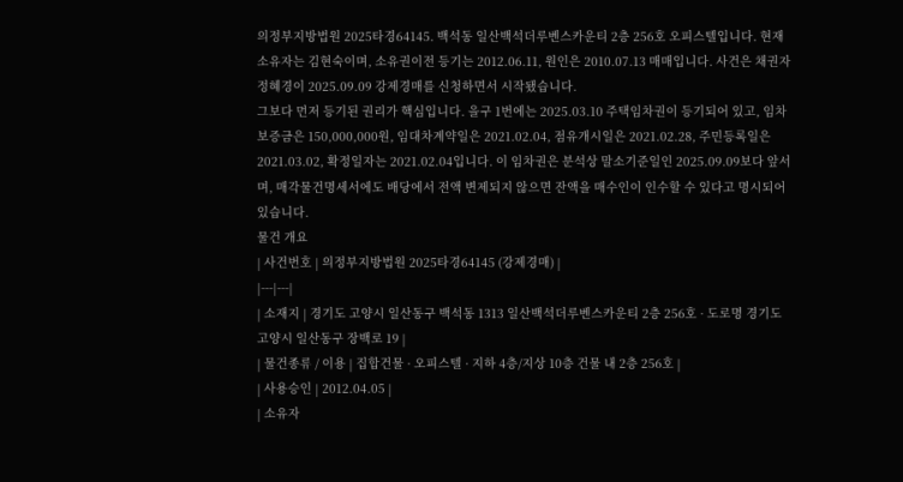의정부지방법원 2025타경64145. 백석동 일산백석더루벤스카운티 2층 256호 오피스텔입니다. 현재 소유자는 김현숙이며, 소유권이전 등기는 2012.06.11, 원인은 2010.07.13 매매입니다. 사건은 채권자 정혜경이 2025.09.09 강제경매를 신청하면서 시작됐습니다.
그보다 먼저 등기된 권리가 핵심입니다. 을구 1번에는 2025.03.10 주택임차권이 등기되어 있고, 임차보증금은 150,000,000원, 임대차계약일은 2021.02.04, 점유개시일은 2021.02.28, 주민등록일은 2021.03.02, 확정일자는 2021.02.04입니다. 이 임차권은 분석상 말소기준일인 2025.09.09보다 앞서며, 매각물건명세서에도 배당에서 전액 변제되지 않으면 잔액을 매수인이 인수할 수 있다고 명시되어 있습니다.
물건 개요
| 사건번호 | 의정부지방법원 2025타경64145 (강제경매) |
|---|---|
| 소재지 | 경기도 고양시 일산동구 백석동 1313 일산백석더루벤스카운티 2층 256호 · 도로명 경기도 고양시 일산동구 장백로 19 |
| 물건종류 / 이용 | 집합건물 · 오피스텔 · 지하 4층/지상 10층 건물 내 2층 256호 |
| 사용승인 | 2012.04.05 |
| 소유자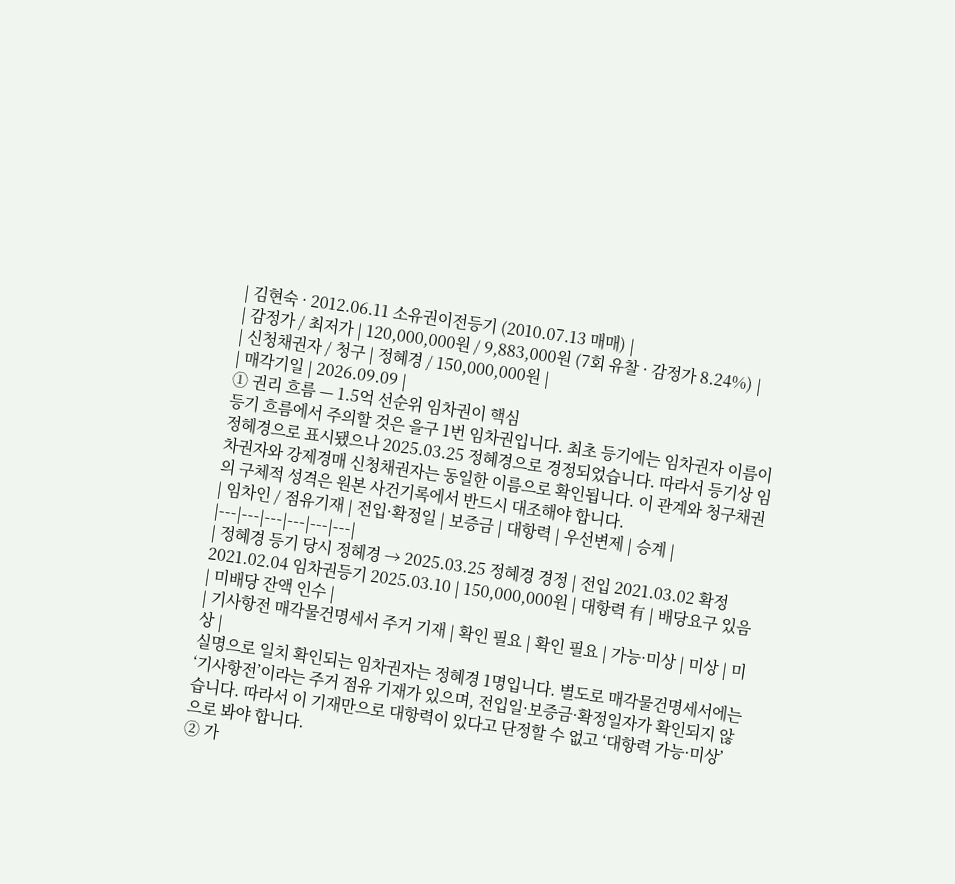| 김현숙 · 2012.06.11 소유권이전등기 (2010.07.13 매매) |
| 감정가 / 최저가 | 120,000,000원 / 9,883,000원 (7회 유찰 · 감정가 8.24%) |
| 신청채권자 / 청구 | 정혜경 / 150,000,000원 |
| 매각기일 | 2026.09.09 |
① 권리 흐름 — 1.5억 선순위 임차권이 핵심
등기 흐름에서 주의할 것은 을구 1번 임차권입니다. 최초 등기에는 임차권자 이름이 정헤경으로 표시됐으나 2025.03.25 정혜경으로 경정되었습니다. 따라서 등기상 임차권자와 강제경매 신청채권자는 동일한 이름으로 확인됩니다. 이 관계와 청구채권의 구체적 성격은 원본 사건기록에서 반드시 대조해야 합니다.
| 임차인 / 점유기재 | 전입·확정일 | 보증금 | 대항력 | 우선변제 | 승계 |
|---|---|---|---|---|---|
| 정혜경 등기 당시 정헤경 → 2025.03.25 정혜경 경정 | 전입 2021.03.02 확정 2021.02.04 임차권등기 2025.03.10 | 150,000,000원 | 대항력 有 | 배당요구 있음 | 미배당 잔액 인수 |
| 기사항전 매각물건명세서 주거 기재 | 확인 필요 | 확인 필요 | 가능·미상 | 미상 | 미상 |
실명으로 일치 확인되는 임차권자는 정혜경 1명입니다. 별도로 매각물건명세서에는 ‘기사항전’이라는 주거 점유 기재가 있으며, 전입일·보증금·확정일자가 확인되지 않습니다. 따라서 이 기재만으로 대항력이 있다고 단정할 수 없고 ‘대항력 가능·미상’으로 봐야 합니다.
② 가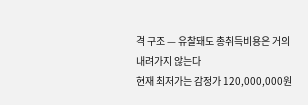격 구조 — 유찰돼도 총취득비용은 거의 내려가지 않는다
현재 최저가는 감정가 120,000,000원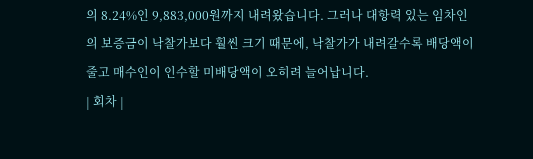의 8.24%인 9,883,000원까지 내려왔습니다. 그러나 대항력 있는 임차인의 보증금이 낙찰가보다 훨씬 크기 때문에, 낙찰가가 내려갈수록 배당액이 줄고 매수인이 인수할 미배당액이 오히려 늘어납니다.
| 회차 |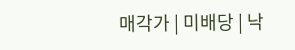매각가 | 미배당 | 낙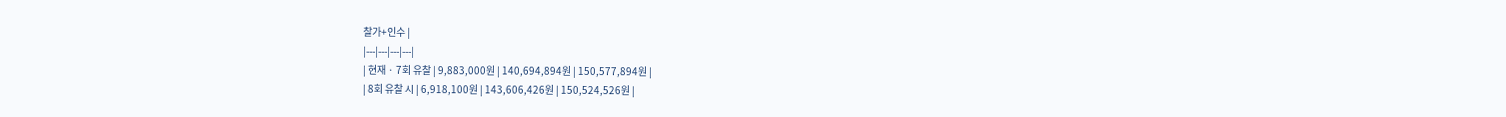찰가+인수 |
|---|---|---|---|
| 현재 · 7회 유찰 | 9,883,000원 | 140,694,894원 | 150,577,894원 |
| 8회 유찰 시 | 6,918,100원 | 143,606,426원 | 150,524,526원 |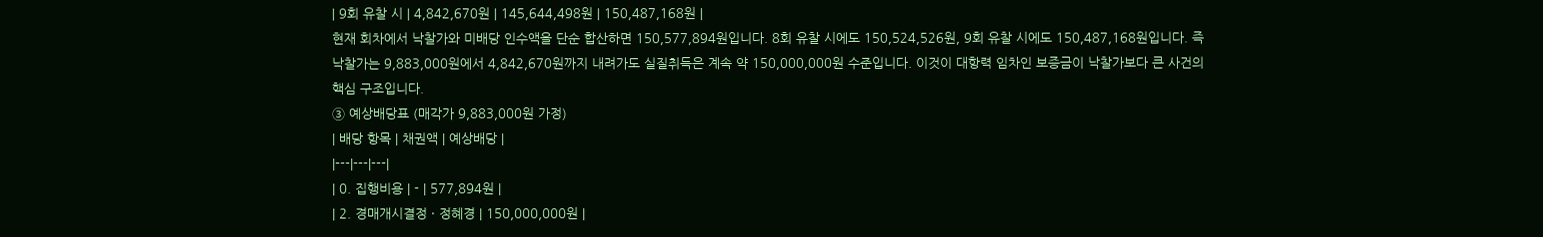| 9회 유찰 시 | 4,842,670원 | 145,644,498원 | 150,487,168원 |
현재 회차에서 낙찰가와 미배당 인수액을 단순 합산하면 150,577,894원입니다. 8회 유찰 시에도 150,524,526원, 9회 유찰 시에도 150,487,168원입니다. 즉 낙찰가는 9,883,000원에서 4,842,670원까지 내려가도 실질취득은 계속 약 150,000,000원 수준입니다. 이것이 대항력 임차인 보증금이 낙찰가보다 큰 사건의 핵심 구조입니다.
③ 예상배당표 (매각가 9,883,000원 가정)
| 배당 항목 | 채권액 | 예상배당 |
|---|---|---|
| 0. 집행비용 | - | 577,894원 |
| 2. 경매개시결정 · 정혜경 | 150,000,000원 |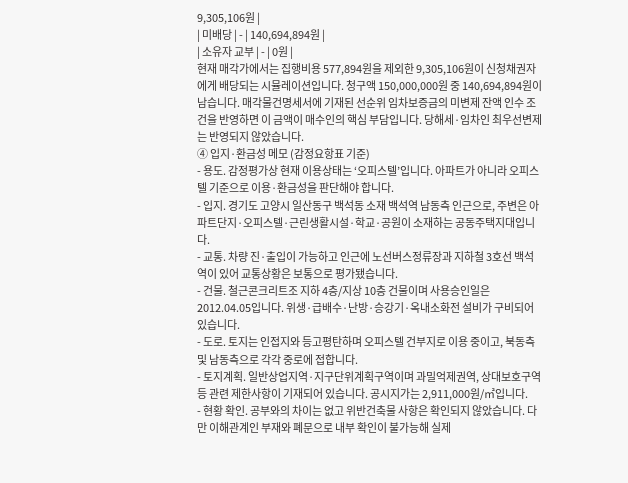9,305,106원 |
| 미배당 | - | 140,694,894원 |
| 소유자 교부 | - | 0원 |
현재 매각가에서는 집행비용 577,894원을 제외한 9,305,106원이 신청채권자에게 배당되는 시뮬레이션입니다. 청구액 150,000,000원 중 140,694,894원이 남습니다. 매각물건명세서에 기재된 선순위 임차보증금의 미변제 잔액 인수 조건을 반영하면 이 금액이 매수인의 핵심 부담입니다. 당해세·임차인 최우선변제는 반영되지 않았습니다.
④ 입지·환금성 메모 (감정요항표 기준)
- 용도. 감정평가상 현재 이용상태는 ‘오피스텔’입니다. 아파트가 아니라 오피스텔 기준으로 이용·환금성을 판단해야 합니다.
- 입지. 경기도 고양시 일산동구 백석동 소재 백석역 남동측 인근으로, 주변은 아파트단지·오피스텔·근린생활시설·학교·공원이 소재하는 공동주택지대입니다.
- 교통. 차량 진·출입이 가능하고 인근에 노선버스정류장과 지하철 3호선 백석역이 있어 교통상황은 보통으로 평가됐습니다.
- 건물. 철근콘크리트조 지하 4층/지상 10층 건물이며 사용승인일은 2012.04.05입니다. 위생·급배수·난방·승강기·옥내소화전 설비가 구비되어 있습니다.
- 도로. 토지는 인접지와 등고평탄하며 오피스텔 건부지로 이용 중이고, 북동측 및 남동측으로 각각 중로에 접합니다.
- 토지계획. 일반상업지역·지구단위계획구역이며 과밀억제권역, 상대보호구역 등 관련 제한사항이 기재되어 있습니다. 공시지가는 2,911,000원/㎡입니다.
- 현황 확인. 공부와의 차이는 없고 위반건축물 사항은 확인되지 않았습니다. 다만 이해관계인 부재와 폐문으로 내부 확인이 불가능해 실제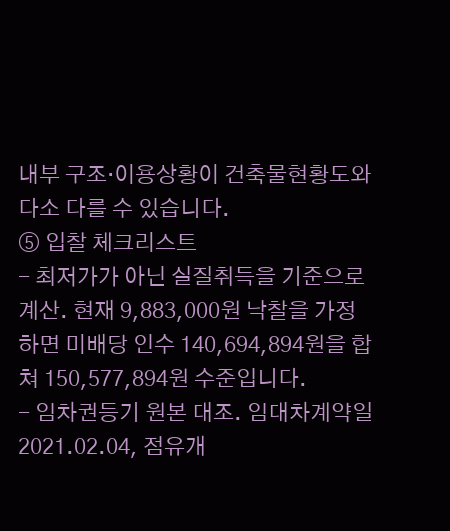내부 구조·이용상황이 건축물현황도와 다소 다를 수 있습니다.
⑤ 입찰 체크리스트
- 최저가가 아닌 실질취득을 기준으로 계산. 현재 9,883,000원 낙찰을 가정하면 미배당 인수 140,694,894원을 합쳐 150,577,894원 수준입니다.
- 임차권등기 원본 대조. 임대차계약일 2021.02.04, 점유개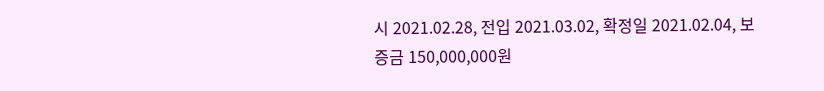시 2021.02.28, 전입 2021.03.02, 확정일 2021.02.04, 보증금 150,000,000원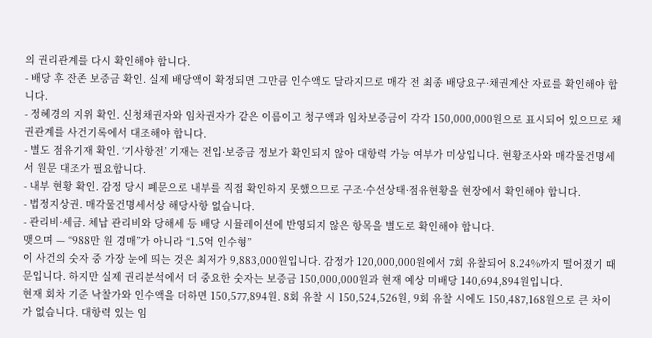의 권리관계를 다시 확인해야 합니다.
- 배당 후 잔존 보증금 확인. 실제 배당액이 확정되면 그만큼 인수액도 달라지므로 매각 전 최종 배당요구·채권계산 자료를 확인해야 합니다.
- 정혜경의 지위 확인. 신청채권자와 임차권자가 같은 이름이고 청구액과 임차보증금이 각각 150,000,000원으로 표시되어 있으므로 채권관계를 사건기록에서 대조해야 합니다.
- 별도 점유기재 확인. ‘기사항전’ 기재는 전입·보증금 정보가 확인되지 않아 대항력 가능 여부가 미상입니다. 현황조사와 매각물건명세서 원문 대조가 필요합니다.
- 내부 현황 확인. 감정 당시 폐문으로 내부를 직접 확인하지 못했으므로 구조·수선상태·점유현황을 현장에서 확인해야 합니다.
- 법정지상권. 매각물건명세서상 해당사항 없습니다.
- 관리비·세금. 체납 관리비와 당해세 등 배당 시뮬레이션에 반영되지 않은 항목을 별도로 확인해야 합니다.
맺으며 — “988만 원 경매”가 아니라 “1.5억 인수형”
이 사건의 숫자 중 가장 눈에 띄는 것은 최저가 9,883,000원입니다. 감정가 120,000,000원에서 7회 유찰되어 8.24%까지 떨어졌기 때문입니다. 하지만 실제 권리분석에서 더 중요한 숫자는 보증금 150,000,000원과 현재 예상 미배당 140,694,894원입니다.
현재 회차 기준 낙찰가와 인수액을 더하면 150,577,894원. 8회 유찰 시 150,524,526원, 9회 유찰 시에도 150,487,168원으로 큰 차이가 없습니다. 대항력 있는 임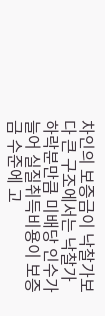차인의 보증금이 낙찰가보다 큰 구조에서는 낙찰가 하락분만큼 미배당 인수가 늘어 실질취득비용이 보증금 수준에 고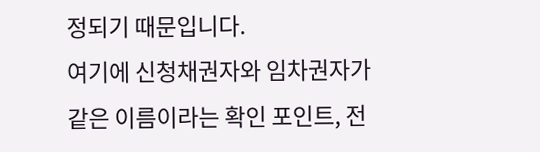정되기 때문입니다.
여기에 신청채권자와 임차권자가 같은 이름이라는 확인 포인트, 전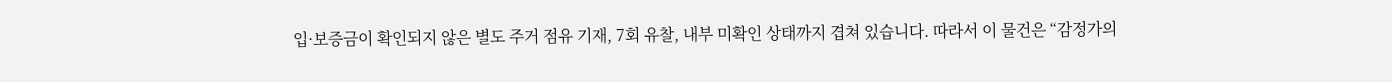입·보증금이 확인되지 않은 별도 주거 점유 기재, 7회 유찰, 내부 미확인 상태까지 겹쳐 있습니다. 따라서 이 물건은 “감정가의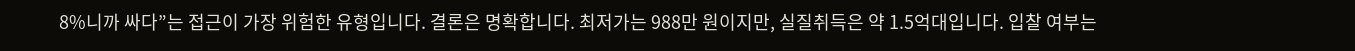8%니까 싸다”는 접근이 가장 위험한 유형입니다. 결론은 명확합니다. 최저가는 988만 원이지만, 실질취득은 약 1.5억대입니다. 입찰 여부는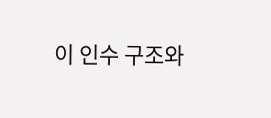이 인수 구조와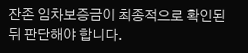잔존 임차보증금이 최종적으로 확인된 뒤 판단해야 합니다.